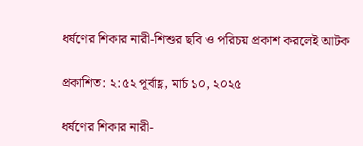ধর্ষণের শিকার নারী-শিশুর ছবি ও পরিচয় প্রকাশ করলেই আটক

প্রকাশিত: ২:৫২ পূর্বাহ্ণ, মার্চ ১০, ২০২৫

ধর্ষণের শিকার নারী-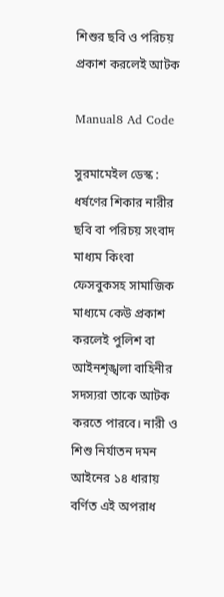শিশুর ছবি ও পরিচয় প্রকাশ করলেই আটক

Manual8 Ad Code

সুরমামেইল ডেস্ক :
ধর্ষণের শিকার নারীর ছবি বা পরিচয় সংবাদ মাধ্যম কিংবা ফেসবুকসহ সামাজিক মাধ্যমে কেউ প্রকাশ করলেই পুলিশ বা আইনশৃঙ্খলা বাহিনীর সদস্যরা তাকে আটক করতে পারবে। নারী ও শিশু নির্যাতন দমন আইনের ১৪ ধারায় বর্ণিত এই অপরাধ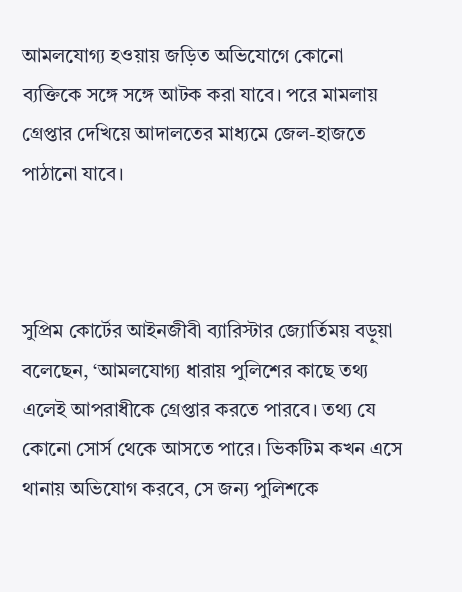আমলযোগ্য হওয়ায় জড়িত অভিযোগে কোনো ব্যক্তিকে সঙ্গে সঙ্গে আটক করা যাবে। পরে মামলায় গ্রেপ্তার দেখিয়ে আদালতের মাধ্যমে জেল-হাজতে পাঠানো যাবে।



সুপ্রিম কোর্টের আইনজীবী ব্যারিস্টার জ্যোর্তিময় বড়ুয়া বলেছেন, ‘আমলযোগ্য ধারায় পুলিশের কাছে তথ্য এলেই আপরাধীকে গ্রেপ্তার করতে পারবে। তথ্য যে কোনো সোর্স থেকে আসতে পারে। ভিকটিম কখন এসে থানায় অভিযোগ করবে, সে জন্য পুলিশকে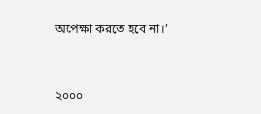অপেক্ষা করতে হবে না।’



২০০০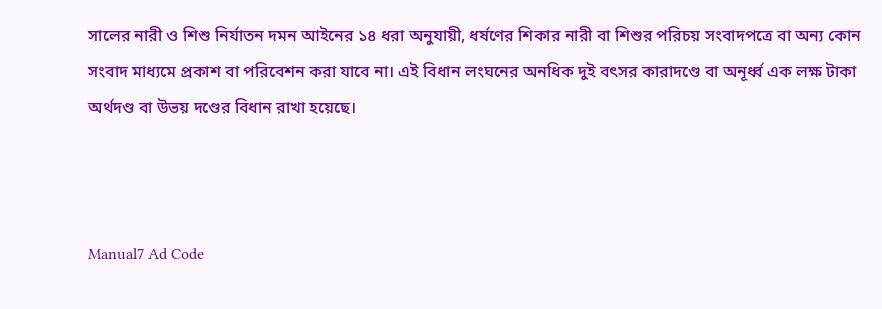সালের নারী ও শিশু নির্যাতন দমন আইনের ১৪ ধরা অনুযায়ী, ধর্ষণের শিকার নারী বা শিশুর পরিচয় সংবাদপত্রে বা অন্য কোন সংবাদ মাধ্যমে প্রকাশ বা পরিবেশন করা যাবে না। এই বিধান লংঘনের অনধিক দুই বৎসর কারাদণ্ডে বা অনূর্ধ্ব এক লক্ষ টাকা অর্থদণ্ড বা উভয় দণ্ডের বিধান রাখা হয়েছে।



Manual7 Ad Code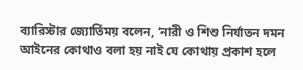ব্যারিস্টার জ্যোর্তিময় বলেন, ‘নারী ও শিশু নির্যাতন দমন আইনের কোথাও বলা হয় নাই যে কোথায় প্রকাশ হলে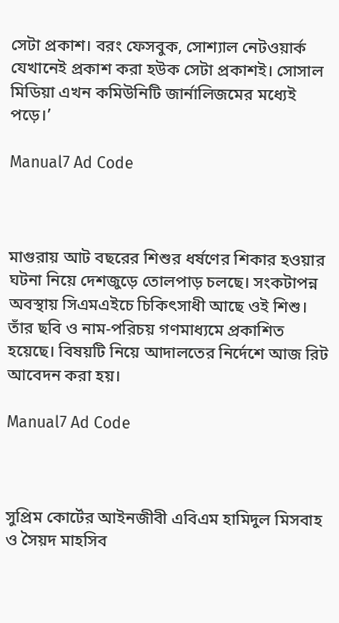সেটা প্রকাশ। বরং ফেসবুক, সোশ্যাল নেটওয়ার্ক যেখানেই প্রকাশ করা হউক সেটা প্রকাশই। সোসাল মিডিয়া এখন কমিউনিটি জার্নালিজমের মধ্যেই পড়ে।’

Manual7 Ad Code



মাগুরায় আট বছরের শিশুর ধর্ষণের শিকার হওয়ার ঘটনা নিয়ে দেশজুড়ে তোলপাড় চলছে। সংকটাপন্ন অবস্থায় সিএমএইচে চিকিৎসাধী আছে ওই শিশু। তাঁর ছবি ও নাম-পরিচয় গণমাধ্যমে প্রকাশিত হয়েছে। বিষয়টি নিয়ে আদালতের নির্দেশে আজ রিট আবেদন করা হয়।

Manual7 Ad Code



সুপ্রিম কোর্টের আইনজীবী এবিএম হামিদুল মিসবাহ ও সৈয়দ মাহসিব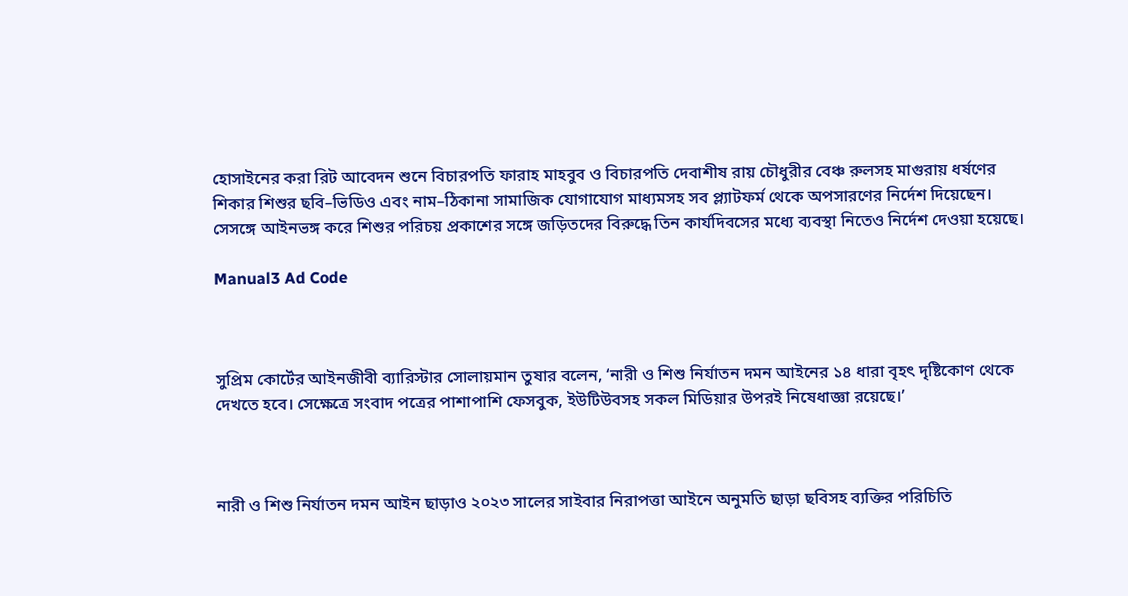হোসাইনের করা রিট আবেদন শুনে বিচারপতি ফারাহ মাহবুব ও বিচারপতি দেবাশীষ রায় চৌধুরীর বেঞ্চ রুলসহ মাগুরায় ধর্ষণের শিকার শিশুর ছবি–ভিডিও এবং নাম–ঠিকানা সামাজিক যোগাযোগ মাধ্যমসহ সব প্ল্যাটফর্ম থেকে অপসারণের নির্দেশ দিয়েছেন। সেসঙ্গে আইনভঙ্গ করে শিশুর পরিচয় প্রকাশের সঙ্গে জড়িতদের বিরুদ্ধে তিন কার্যদিবসের মধ্যে ব্যবস্থা নিতেও নির্দেশ দেওয়া হয়েছে।

Manual3 Ad Code



সুপ্রিম কোর্টের আইনজীবী ব্যারিস্টার সোলায়মান তুষার বলেন, ‘নারী ও শিশু নির্যাতন দমন আইনের ১৪ ধারা বৃহৎ দৃষ্টিকোণ থেকে দেখতে হবে। সেক্ষেত্রে সংবাদ পত্রের পাশাপাশি ফেসবুক, ইউটিউবসহ সকল মিডিয়ার উপরই নিষেধাজ্ঞা রয়েছে।’



নারী ও শিশু নির্যাতন দমন আইন ছাড়াও ২০২৩ সালের সাইবার নিরাপত্তা আইনে অনুমতি ছাড়া ছবিসহ ব্যক্তির পরিচিতি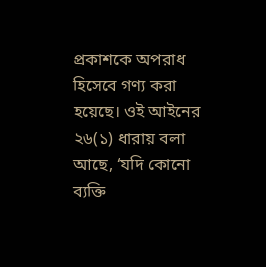প্রকাশকে অপরাধ হিসেবে গণ্য করা হয়েছে। ওই আইনের ২৬(১) ধারায় বলা আছে, ‘যদি কোনো ব্যক্তি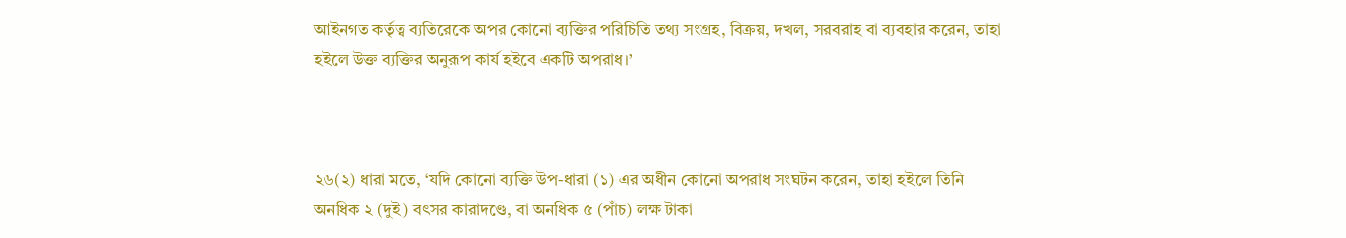আইনগত কর্তৃত্ব ব্যতিরেকে অপর কোনো ব্যক্তির পরিচিতি তথ্য সংগ্রহ, বিক্রয়, দখল, সরবরাহ বা ব্যবহার করেন, তাহা হইলে উক্ত ব্যক্তির অনুরূপ কার্য হইবে একটি অপরাধ।’



২৬(২) ধারা মতে, ‘যদি কোনো ব্যক্তি উপ-ধারা (১) এর অধীন কোনো অপরাধ সংঘটন করেন, তাহা হইলে তিনি অনধিক ২ (দুই) বৎসর কারাদণ্ডে, বা অনধিক ৫ (পাঁচ) লক্ষ টাকা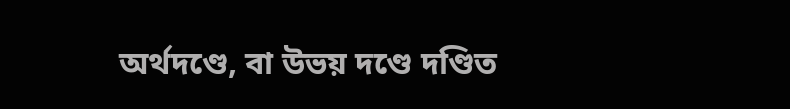অর্থদণ্ডে, বা উভয় দণ্ডে দণ্ডিত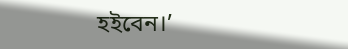হইবেন।’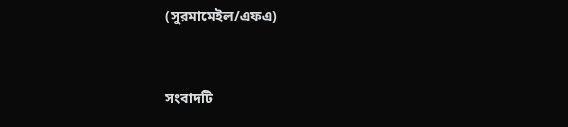(সুরমামেইল/এফএ)


সংবাদটি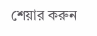শেয়ার করুন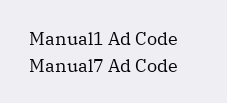Manual1 Ad Code
Manual7 Ad Code